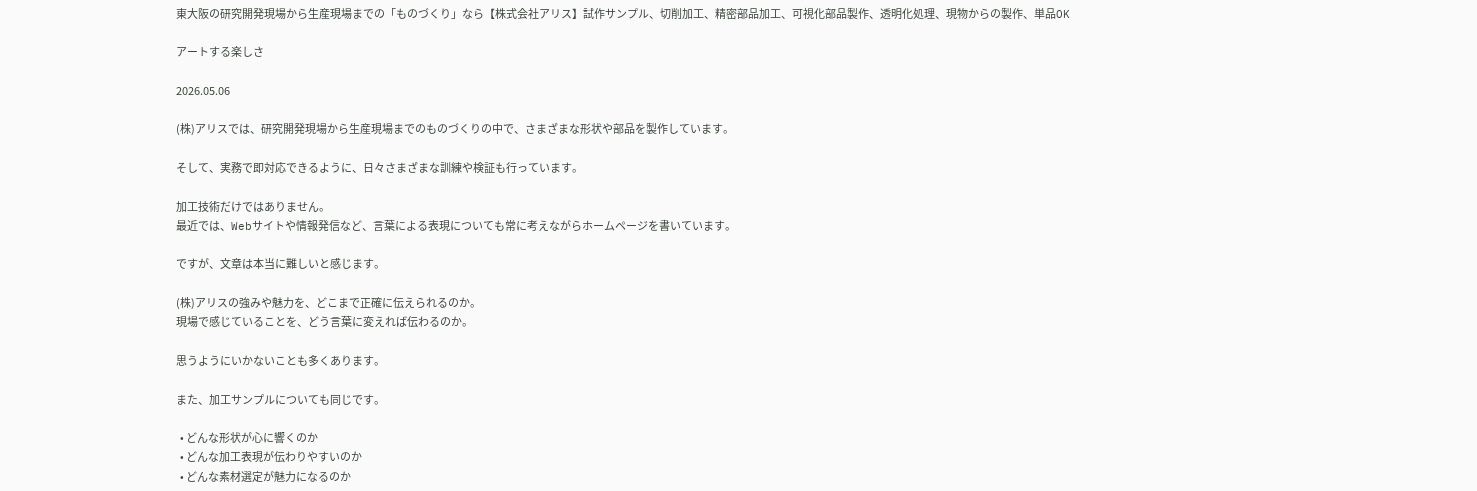東大阪の研究開発現場から生産現場までの「ものづくり」なら【株式会社アリス】試作サンプル、切削加工、精密部品加工、可視化部品製作、透明化処理、現物からの製作、単品OK

アートする楽しさ

2026.05.06

(株)アリスでは、研究開発現場から生産現場までのものづくりの中で、さまざまな形状や部品を製作しています。

そして、実務で即対応できるように、日々さまざまな訓練や検証も行っています。

加工技術だけではありません。
最近では、Webサイトや情報発信など、言葉による表現についても常に考えながらホームページを書いています。

ですが、文章は本当に難しいと感じます。

(株)アリスの強みや魅力を、どこまで正確に伝えられるのか。
現場で感じていることを、どう言葉に変えれば伝わるのか。

思うようにいかないことも多くあります。

また、加工サンプルについても同じです。

  • どんな形状が心に響くのか
  • どんな加工表現が伝わりやすいのか
  • どんな素材選定が魅力になるのか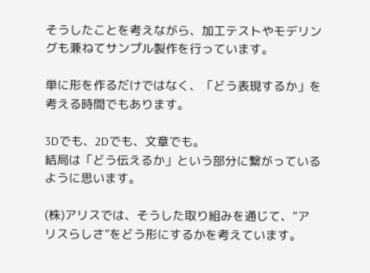そうしたことを考えながら、加工テストやモデリングも兼ねてサンプル製作を行っています。

単に形を作るだけではなく、「どう表現するか」を考える時間でもあります。

3Dでも、2Dでも、文章でも。
結局は「どう伝えるか」という部分に繋がっているように思います。

(株)アリスでは、そうした取り組みを通じて、“アリスらしさ”をどう形にするかを考えています。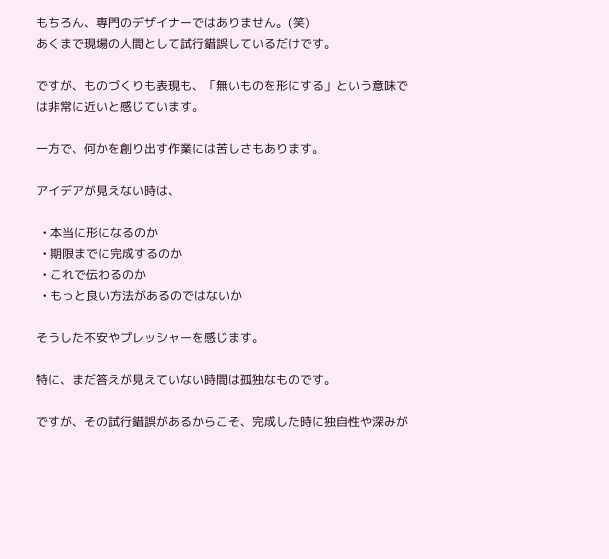もちろん、専門のデザイナーではありません。(笑)
あくまで現場の人間として試行錯誤しているだけです。

ですが、ものづくりも表現も、「無いものを形にする」という意味では非常に近いと感じています。

一方で、何かを創り出す作業には苦しさもあります。

アイデアが見えない時は、

  • 本当に形になるのか
  • 期限までに完成するのか
  • これで伝わるのか
  • もっと良い方法があるのではないか

そうした不安やプレッシャーを感じます。

特に、まだ答えが見えていない時間は孤独なものです。

ですが、その試行錯誤があるからこそ、完成した時に独自性や深みが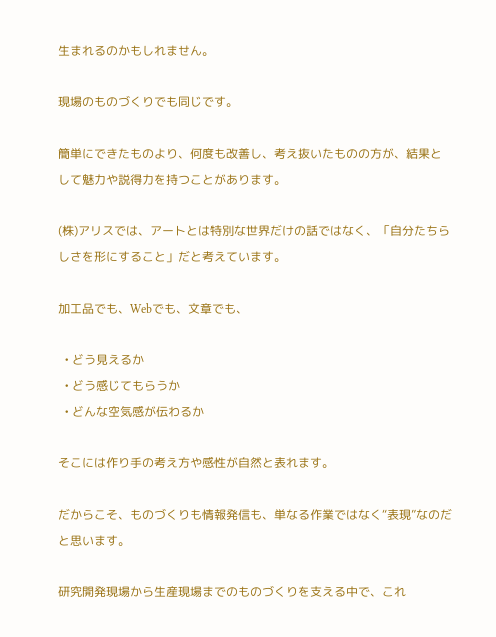生まれるのかもしれません。

現場のものづくりでも同じです。

簡単にできたものより、何度も改善し、考え抜いたものの方が、結果として魅力や説得力を持つことがあります。

(株)アリスでは、アートとは特別な世界だけの話ではなく、「自分たちらしさを形にすること」だと考えています。

加工品でも、Webでも、文章でも、

  • どう見えるか
  • どう感じてもらうか
  • どんな空気感が伝わるか

そこには作り手の考え方や感性が自然と表れます。

だからこそ、ものづくりも情報発信も、単なる作業ではなく“表現”なのだと思います。

研究開発現場から生産現場までのものづくりを支える中で、これ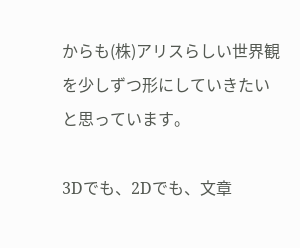からも(株)アリスらしい世界観を少しずつ形にしていきたいと思っています。

3Dでも、2Dでも、文章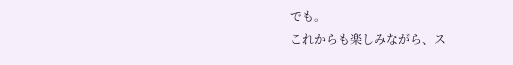でも。
これからも楽しみながら、ス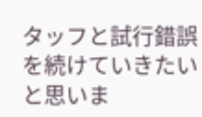タッフと試行錯誤を続けていきたいと思いま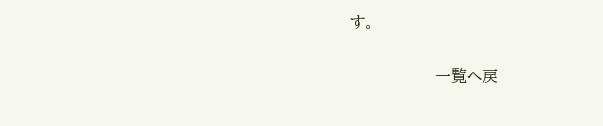す。

                 一覧へ戻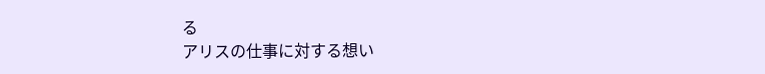る
アリスの仕事に対する想い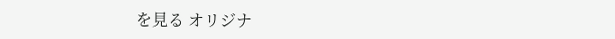を見る オリジナ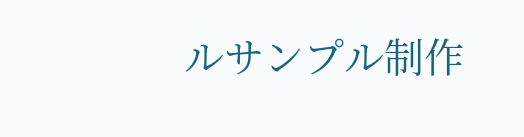ルサンプル制作